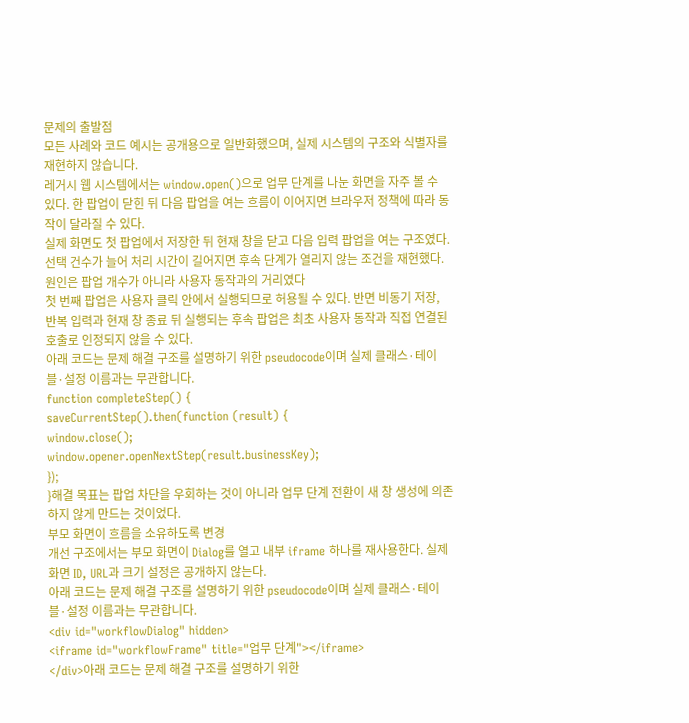문제의 출발점
모든 사례와 코드 예시는 공개용으로 일반화했으며, 실제 시스템의 구조와 식별자를 재현하지 않습니다.
레거시 웹 시스템에서는 window.open()으로 업무 단계를 나눈 화면을 자주 볼 수 있다. 한 팝업이 닫힌 뒤 다음 팝업을 여는 흐름이 이어지면 브라우저 정책에 따라 동작이 달라질 수 있다.
실제 화면도 첫 팝업에서 저장한 뒤 현재 창을 닫고 다음 입력 팝업을 여는 구조였다. 선택 건수가 늘어 처리 시간이 길어지면 후속 단계가 열리지 않는 조건을 재현했다.
원인은 팝업 개수가 아니라 사용자 동작과의 거리였다
첫 번째 팝업은 사용자 클릭 안에서 실행되므로 허용될 수 있다. 반면 비동기 저장, 반복 입력과 현재 창 종료 뒤 실행되는 후속 팝업은 최초 사용자 동작과 직접 연결된 호출로 인정되지 않을 수 있다.
아래 코드는 문제 해결 구조를 설명하기 위한 pseudocode이며 실제 클래스·테이블·설정 이름과는 무관합니다.
function completeStep() {
saveCurrentStep().then(function (result) {
window.close();
window.opener.openNextStep(result.businessKey);
});
}해결 목표는 팝업 차단을 우회하는 것이 아니라 업무 단계 전환이 새 창 생성에 의존하지 않게 만드는 것이었다.
부모 화면이 흐름을 소유하도록 변경
개선 구조에서는 부모 화면이 Dialog를 열고 내부 iframe 하나를 재사용한다. 실제 화면 ID, URL과 크기 설정은 공개하지 않는다.
아래 코드는 문제 해결 구조를 설명하기 위한 pseudocode이며 실제 클래스·테이블·설정 이름과는 무관합니다.
<div id="workflowDialog" hidden>
<iframe id="workflowFrame" title="업무 단계"></iframe>
</div>아래 코드는 문제 해결 구조를 설명하기 위한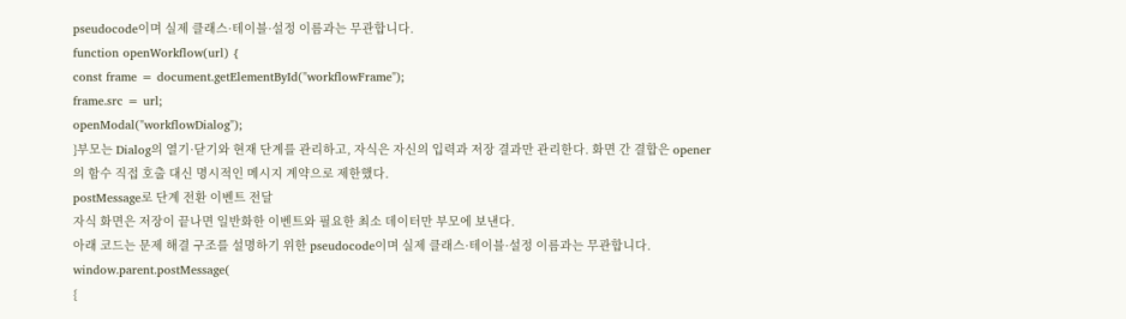pseudocode이며 실제 클래스·테이블·설정 이름과는 무관합니다.
function openWorkflow(url) {
const frame = document.getElementById("workflowFrame");
frame.src = url;
openModal("workflowDialog");
}부모는 Dialog의 열기·닫기와 현재 단계를 관리하고, 자식은 자신의 입력과 저장 결과만 관리한다. 화면 간 결합은 opener의 함수 직접 호출 대신 명시적인 메시지 계약으로 제한했다.
postMessage로 단계 전환 이벤트 전달
자식 화면은 저장이 끝나면 일반화한 이벤트와 필요한 최소 데이터만 부모에 보낸다.
아래 코드는 문제 해결 구조를 설명하기 위한 pseudocode이며 실제 클래스·테이블·설정 이름과는 무관합니다.
window.parent.postMessage(
{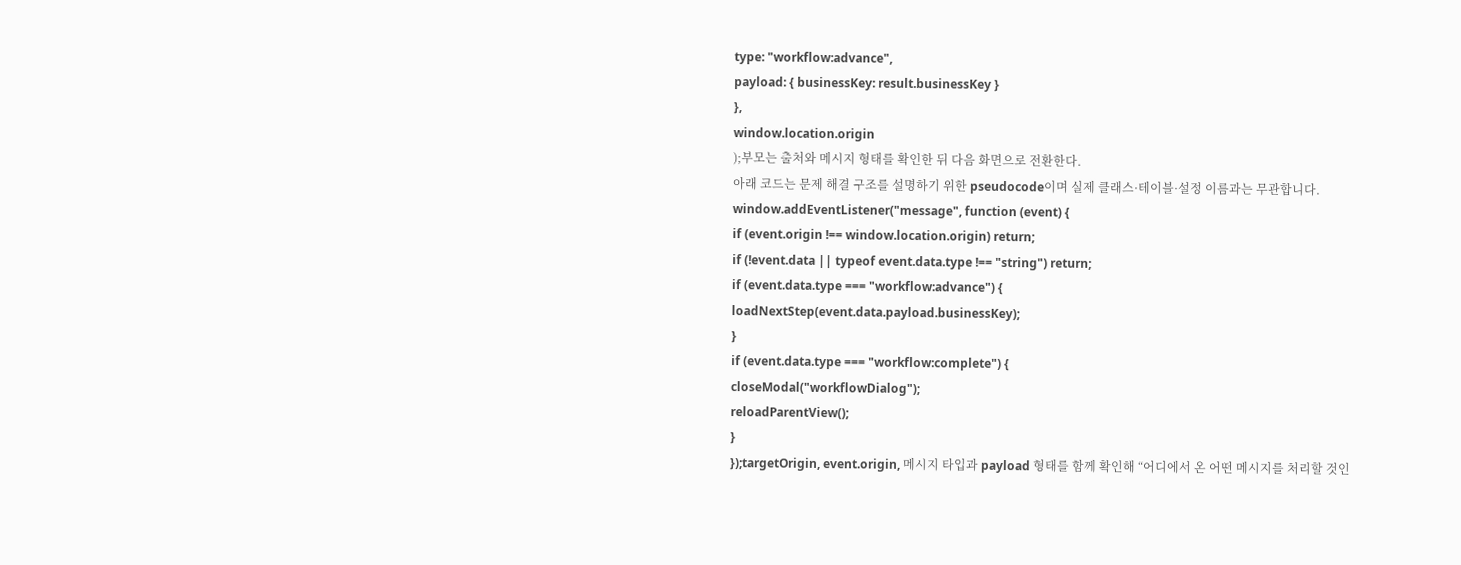type: "workflow:advance",
payload: { businessKey: result.businessKey }
},
window.location.origin
);부모는 출처와 메시지 형태를 확인한 뒤 다음 화면으로 전환한다.
아래 코드는 문제 해결 구조를 설명하기 위한 pseudocode이며 실제 클래스·테이블·설정 이름과는 무관합니다.
window.addEventListener("message", function (event) {
if (event.origin !== window.location.origin) return;
if (!event.data || typeof event.data.type !== "string") return;
if (event.data.type === "workflow:advance") {
loadNextStep(event.data.payload.businessKey);
}
if (event.data.type === "workflow:complete") {
closeModal("workflowDialog");
reloadParentView();
}
});targetOrigin, event.origin, 메시지 타입과 payload 형태를 함께 확인해 “어디에서 온 어떤 메시지를 처리할 것인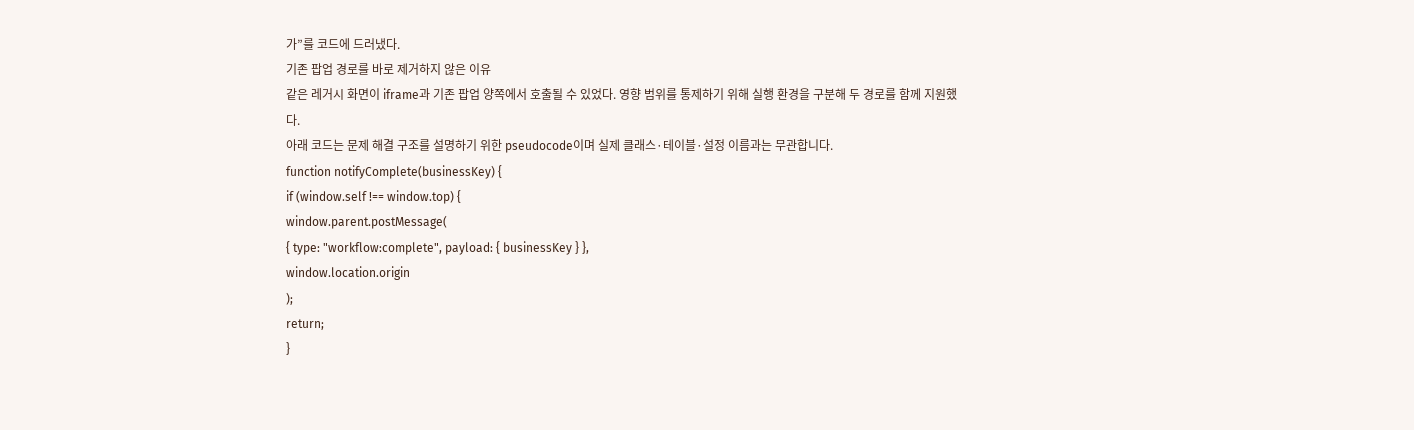가”를 코드에 드러냈다.
기존 팝업 경로를 바로 제거하지 않은 이유
같은 레거시 화면이 iframe과 기존 팝업 양쪽에서 호출될 수 있었다. 영향 범위를 통제하기 위해 실행 환경을 구분해 두 경로를 함께 지원했다.
아래 코드는 문제 해결 구조를 설명하기 위한 pseudocode이며 실제 클래스·테이블·설정 이름과는 무관합니다.
function notifyComplete(businessKey) {
if (window.self !== window.top) {
window.parent.postMessage(
{ type: "workflow:complete", payload: { businessKey } },
window.location.origin
);
return;
}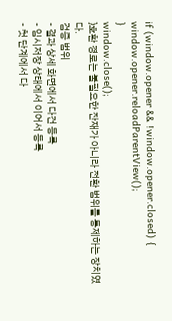if (window.opener && !window.opener.closed) {
window.opener.reloadParentView();
}
window.close();
}호환 경로는 불필요한 잔재가 아니라 전환 범위를 통제하는 장치였다.
검증 범위
- 결과 상세 화면에서 다건 등록
- 임시저장 상태에서 이어서 등록
- 첫 단계에서 다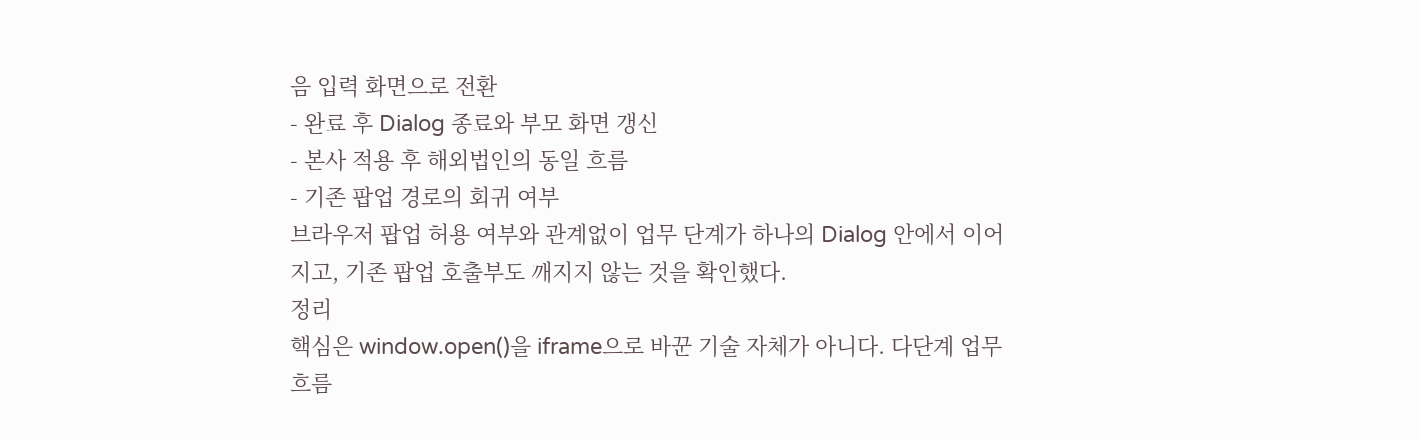음 입력 화면으로 전환
- 완료 후 Dialog 종료와 부모 화면 갱신
- 본사 적용 후 해외법인의 동일 흐름
- 기존 팝업 경로의 회귀 여부
브라우저 팝업 허용 여부와 관계없이 업무 단계가 하나의 Dialog 안에서 이어지고, 기존 팝업 호출부도 깨지지 않는 것을 확인했다.
정리
핵심은 window.open()을 iframe으로 바꾼 기술 자체가 아니다. 다단계 업무 흐름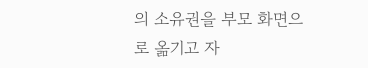의 소유권을 부모 화면으로 옮기고 자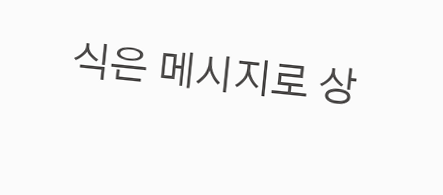식은 메시지로 상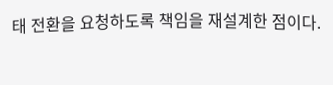태 전환을 요청하도록 책임을 재설계한 점이다.